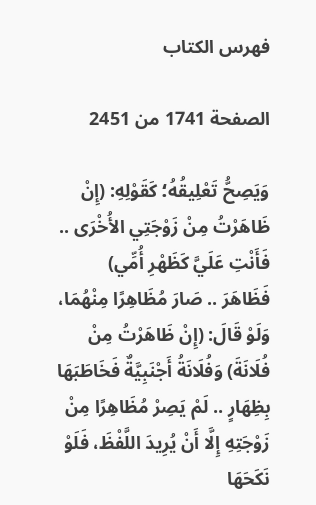فهرس الكتاب

الصفحة 1741 من 2451

وَيَصِحُّ تَعْلِيقُهُ؛ كَقَوْلِهِ: (إِنْ ظَاهَرْتُ مِنْ زَوْجَتِي الأُخْرَى .. فَأَنْتِ عَلَيَّ كَظَهْرِ أُمِّي) فَظَاهَرَ .. صَارَ مُظَاهِرًا مِنْهُمَا، وَلَوْ قَالَ: (إِنْ ظَاهَرْتُ مِنْ فُلَانَةَ) وَفُلَانَةُ أَجْنَبِيَّةٌ فَخَاطَبَهَا بِظِهَارٍ .. لَمْ يَصِرْ مُظَاهِرًا مِنْ زَوْجَتِهِ إِلَّا أَنْ يُرِيدَ اللَّفْظَ، فَلَوْ نَكَحَهَا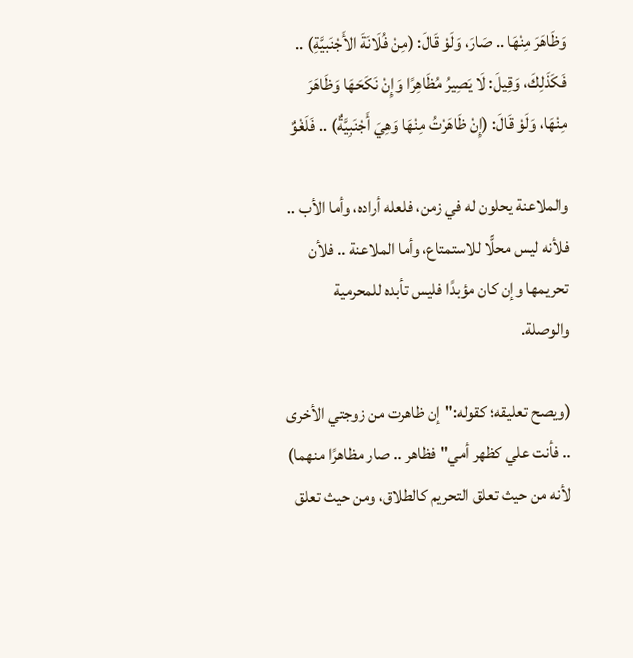وَظَاهَرَ مِنْهَا .. صَارَ، وَلَوْ قَالَ: (مِنْ فُلَانَةَ الأَجْنَبيَّةِ) .. فَكَذَلِكَ، وَقِيلَ: لَا يَصِيرُ مُظَاهِرًا وَإِنْ نَكَحَهَا وَظَاهَرَ مِنْهَا، وَلَوْ قَالَ: (إِنْ ظَاهَرْتُ مِنْهَا وَهِيَ أَجْنَبِيَّةٌ) .. فَلَغْوٌ

والملاعنة يحلون له في زمن، فلعله أراده، وأما الأب .. فلأنه ليس محلًّا للاستمتاع، وأما الملاعنة .. فلأن تحريمها وإن كان مؤبدًا فليس تأبده للمحرمية والوصلة.

(ويصح تعليقه؛ كقوله:"إن ظاهرت من زوجتي الأخرى .. فأنت علي كظهر أمي"فظاهر .. صار مظاهرًا منهما) لأنه من حيث تعلق التحريم كالطلاق، ومن حيث تعلق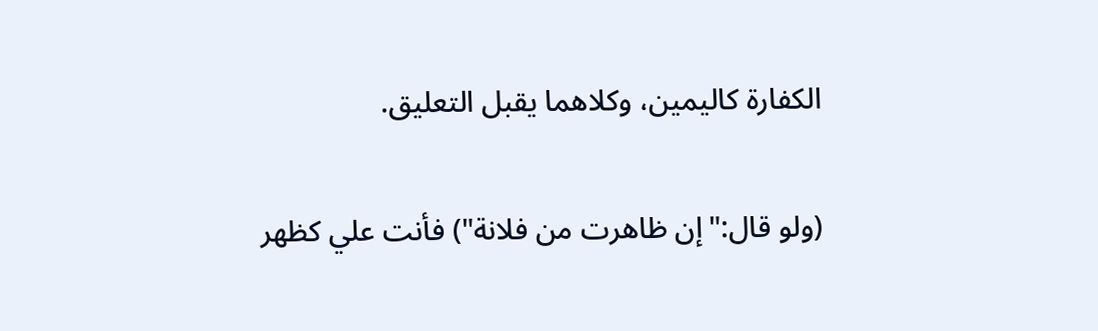الكفارة كاليمين، وكلاهما يقبل التعليق.

(ولو قال:"إن ظاهرت من فلانة") فأنت علي كظهر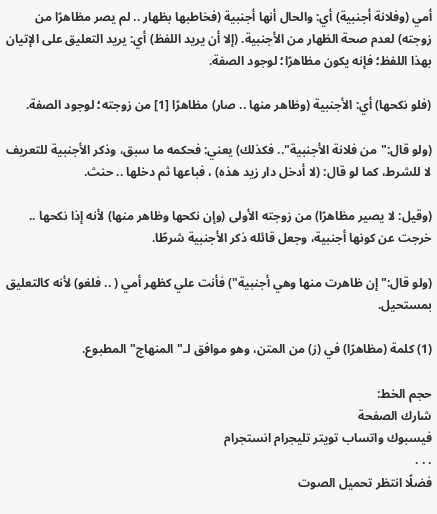أمي (وفلانة أجنبية) أي: والحال أنها أجنبية (فخاطبها بظهار .. لم يصر مظاهرًا من زوجته) لعدم صحة الظهار من الأجنبية. (إلا أن يريد اللفظ) أي: يريد التعليق على الإتيان بهذا اللفظ؛ فإنه يكون مظاهرًا؛ لوجود الصفة.

(فلو نكحها) أي: الأجنبية (وظاهر منها .. صار) مظاهرًا [1] من زوجته؛ لوجود الصفة.

(ولو قال:"من فلانة الأجنبية".. فكذلك) يعني: فحكمه ما سبق، وذكر الأجنبية للتعريف لا للشرط، كما لو قال: (لا أدخل دار زيد هذه) ، فباعها ثم دخلها .. حنث.

(وقيل: لا يصير مظاهرًا) من زوجته الأولى (وإن نكحها وظاهر منها) لأنه إذا نكحها .. خرجت عن كونها أجنبية، وجعل قائله ذكر الأجنبية شرطًا.

(ولو قال:"إن ظاهرت منها وهي أجنبية") فأنت علي كظهر أمي ( .. فلغو) لأنه كالتعليق بمستحيل.

(1) كلمة (مظاهرًا) في (ز) من المتن، وهو موافق لـ"المنهاج"المطبوع.

حجم الخط:
شارك الصفحة
فيسبوك واتساب تويتر تليجرام انستجرام
. . .
فضلًا انتظر تحميل الصوت